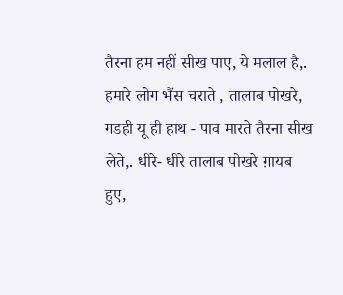तैरना हम नहीं सीख पाए, ये मलाल है,. हमारे लोग भैंस चराते , तालाब पोखरे, गडही यू ही हाथ - पाव मारते तैरना सीख लेते,. धीरे- धीरे तालाब पोखरे ग़ायब हुए,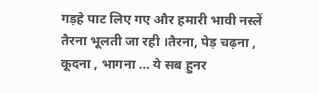गड़हे पाट लिए गए और हमारी भावी नस्लें तैरना भूलती जा रही ।तैरना, पेड़ चढ़ना , कूदना , भागना … ये सब हुनर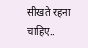सीखते रहना चाहिए..